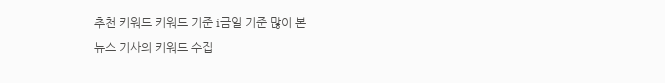추천 키워드 키워드 기준 i금일 기준 많이 본
뉴스 기사의 키워드 수집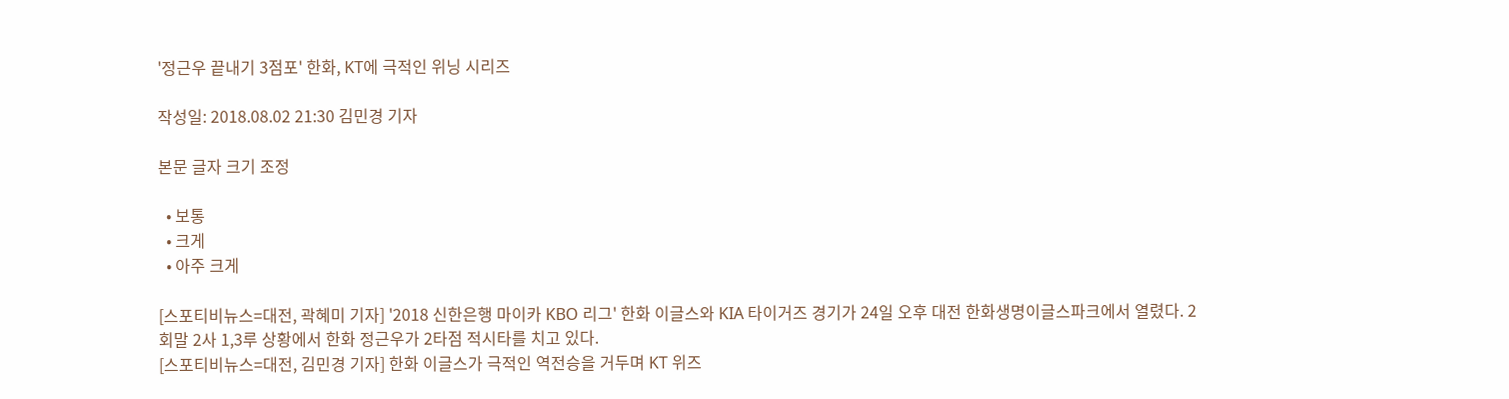'정근우 끝내기 3점포' 한화, KT에 극적인 위닝 시리즈

작성일: 2018.08.02 21:30 김민경 기자

본문 글자 크기 조정

  • 보통
  • 크게
  • 아주 크게

[스포티비뉴스=대전, 곽혜미 기자] '2018 신한은행 마이카 KBO 리그' 한화 이글스와 KIA 타이거즈 경기가 24일 오후 대전 한화생명이글스파크에서 열렸다. 2회말 2사 1,3루 상황에서 한화 정근우가 2타점 적시타를 치고 있다.
[스포티비뉴스=대전, 김민경 기자] 한화 이글스가 극적인 역전승을 거두며 KT 위즈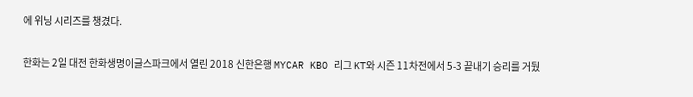에 위닝 시리즈를 챙겼다.

한화는 2일 대전 한화생명이글스파크에서 열린 2018 신한은행 MYCAR KBO 리그 KT와 시즌 11차전에서 5-3 끝내기 승리를 거뒀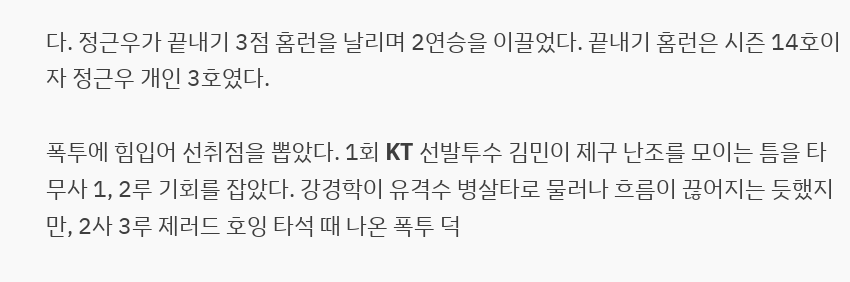다. 정근우가 끝내기 3점 홈런을 날리며 2연승을 이끌었다. 끝내기 홈런은 시즌 14호이자 정근우 개인 3호였다.

폭투에 힘입어 선취점을 뽑았다. 1회 KT 선발투수 김민이 제구 난조를 모이는 틈을 타 무사 1, 2루 기회를 잡았다. 강경학이 유격수 병살타로 물러나 흐름이 끊어지는 듯했지만, 2사 3루 제러드 호잉 타석 때 나온 폭투 덕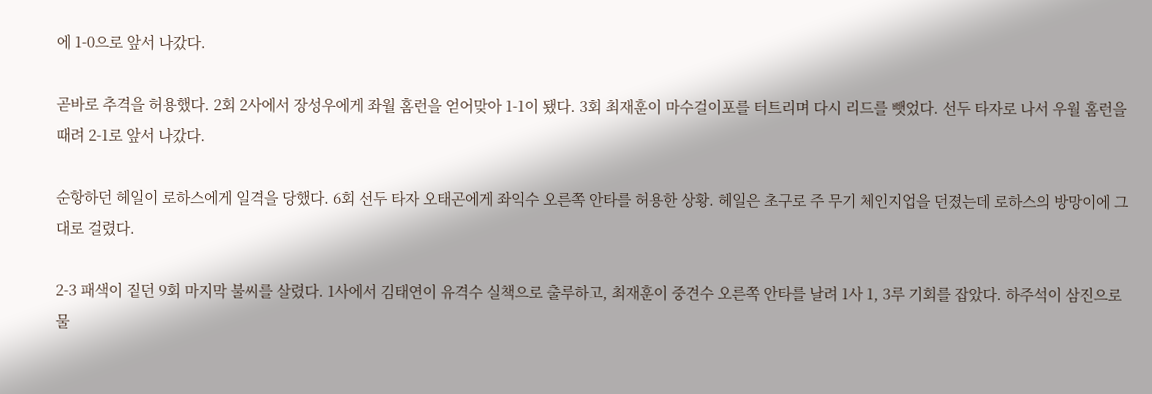에 1-0으로 앞서 나갔다.

곧바로 추격을 허용했다. 2회 2사에서 장성우에게 좌월 홈런을 얻어맞아 1-1이 됐다. 3회 최재훈이 마수걸이포를 터트리며 다시 리드를 뺏었다. 선두 타자로 나서 우월 홈런을 때려 2-1로 앞서 나갔다.

순항하던 헤일이 로하스에게 일격을 당했다. 6회 선두 타자 오태곤에게 좌익수 오른쪽 안타를 허용한 상황. 헤일은 초구로 주 무기 체인지업을 던졌는데 로하스의 방망이에 그대로 걸렸다.

2-3 패색이 짙던 9회 마지막 불씨를 살렸다. 1사에서 김태연이 유격수 실책으로 출루하고, 최재훈이 중견수 오른쪽 안타를 날려 1사 1, 3루 기회를 잡았다. 하주석이 삼진으로 물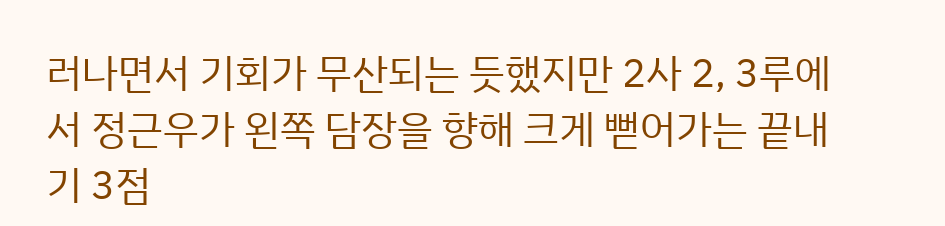러나면서 기회가 무산되는 듯했지만 2사 2, 3루에서 정근우가 왼쪽 담장을 향해 크게 뻗어가는 끝내기 3점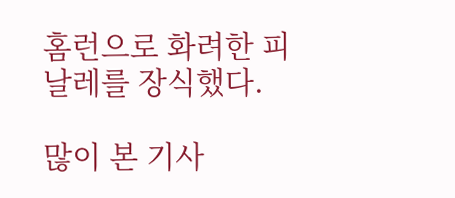홈런으로 화려한 피날레를 장식했다.

많이 본 기사